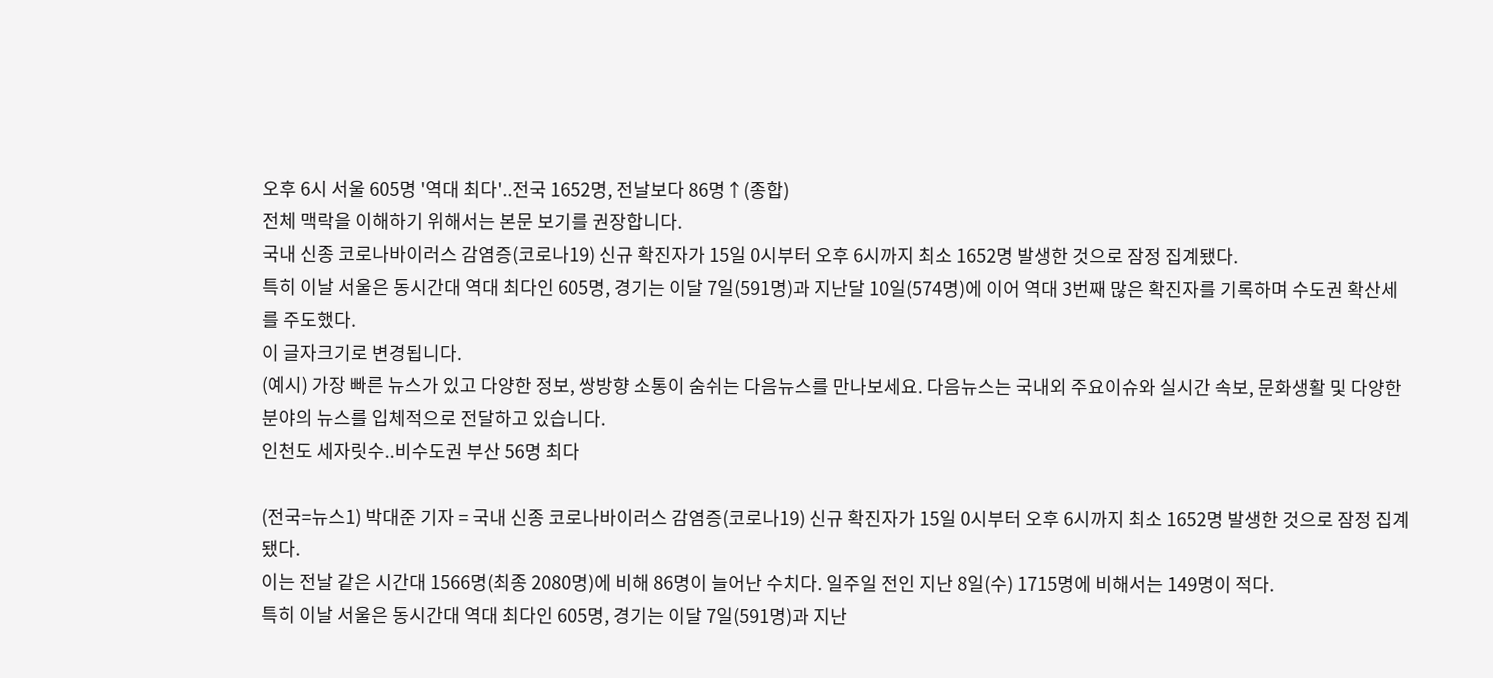오후 6시 서울 605명 '역대 최다'..전국 1652명, 전날보다 86명↑(종합)
전체 맥락을 이해하기 위해서는 본문 보기를 권장합니다.
국내 신종 코로나바이러스 감염증(코로나19) 신규 확진자가 15일 0시부터 오후 6시까지 최소 1652명 발생한 것으로 잠정 집계됐다.
특히 이날 서울은 동시간대 역대 최다인 605명, 경기는 이달 7일(591명)과 지난달 10일(574명)에 이어 역대 3번째 많은 확진자를 기록하며 수도권 확산세를 주도했다.
이 글자크기로 변경됩니다.
(예시) 가장 빠른 뉴스가 있고 다양한 정보, 쌍방향 소통이 숨쉬는 다음뉴스를 만나보세요. 다음뉴스는 국내외 주요이슈와 실시간 속보, 문화생활 및 다양한 분야의 뉴스를 입체적으로 전달하고 있습니다.
인천도 세자릿수..비수도권 부산 56명 최다

(전국=뉴스1) 박대준 기자 = 국내 신종 코로나바이러스 감염증(코로나19) 신규 확진자가 15일 0시부터 오후 6시까지 최소 1652명 발생한 것으로 잠정 집계됐다.
이는 전날 같은 시간대 1566명(최종 2080명)에 비해 86명이 늘어난 수치다. 일주일 전인 지난 8일(수) 1715명에 비해서는 149명이 적다.
특히 이날 서울은 동시간대 역대 최다인 605명, 경기는 이달 7일(591명)과 지난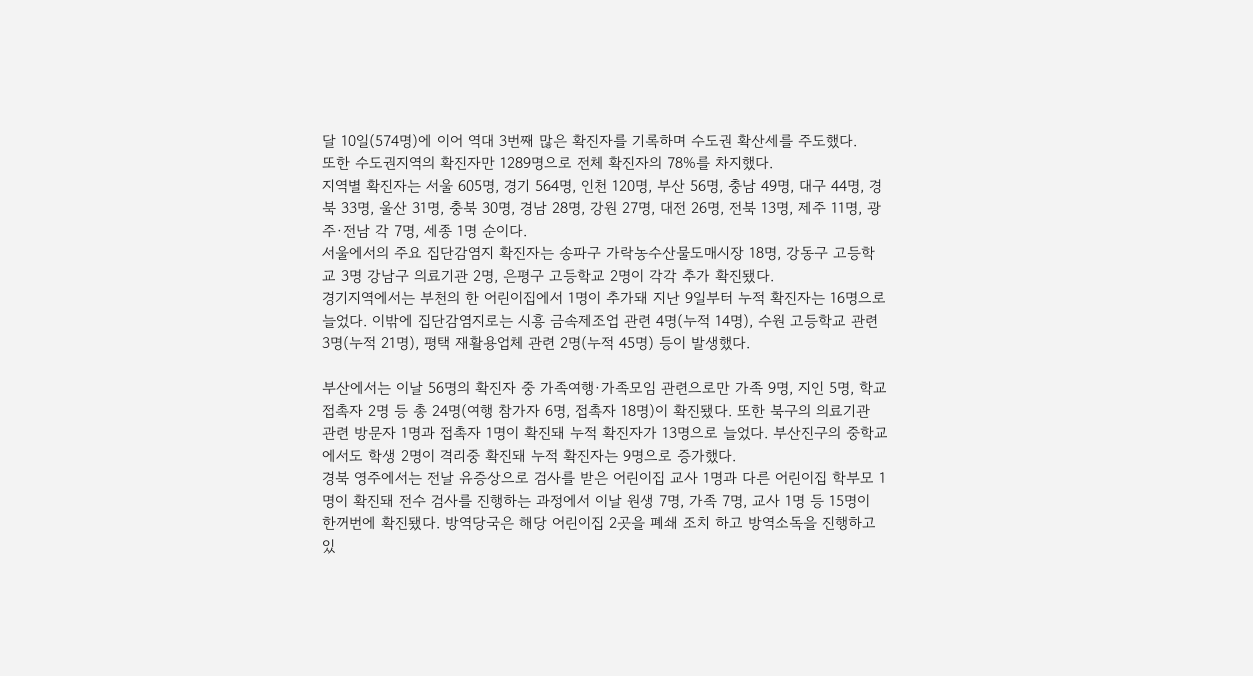달 10일(574명)에 이어 역대 3번째 많은 확진자를 기록하며 수도권 확산세를 주도했다.
또한 수도권지역의 확진자만 1289명으로 전체 확진자의 78%를 차지했다.
지역별 확진자는 서울 605명, 경기 564명, 인천 120명, 부산 56명, 충남 49명, 대구 44명, 경북 33명, 울산 31명, 충북 30명, 경남 28명, 강원 27명, 대전 26명, 전북 13명, 제주 11명, 광주·전남 각 7명, 세종 1명 순이다.
서울에서의 주요 집단감염지 확진자는 송파구 가락농수산물도매시장 18명, 강동구 고등학교 3명 강남구 의료기관 2명, 은평구 고등학교 2명이 각각 추가 확진됐다.
경기지역에서는 부천의 한 어린이집에서 1명이 추가돼 지난 9일부터 누적 확진자는 16명으로 늘었다. 이밖에 집단감염지로는 시흥 금속제조업 관련 4명(누적 14명), 수원 고등학교 관련 3명(누적 21명), 평택 재활용업체 관련 2명(누적 45명) 등이 발생했다.

부산에서는 이날 56명의 확진자 중 가족여행·가족모임 관련으로만 가족 9명, 지인 5명, 학교 접촉자 2명 등 총 24명(여행 참가자 6명, 접촉자 18명)이 확진됐다. 또한 북구의 의료기관 관련 방문자 1명과 접촉자 1명이 확진돼 누적 확진자가 13명으로 늘었다. 부산진구의 중학교에서도 학생 2명이 격리중 확진돼 누적 확진자는 9명으로 증가했다.
경북 영주에서는 전날 유증상으로 검사를 받은 어린이집 교사 1명과 다른 어린이집 학부모 1명이 확진돼 전수 검사를 진행하는 과정에서 이날 원생 7명, 가족 7명, 교사 1명 등 15명이 한꺼번에 확진됐다. 방역당국은 해당 어린이집 2곳을 폐쇄 조치 하고 방역소독을 진행하고 있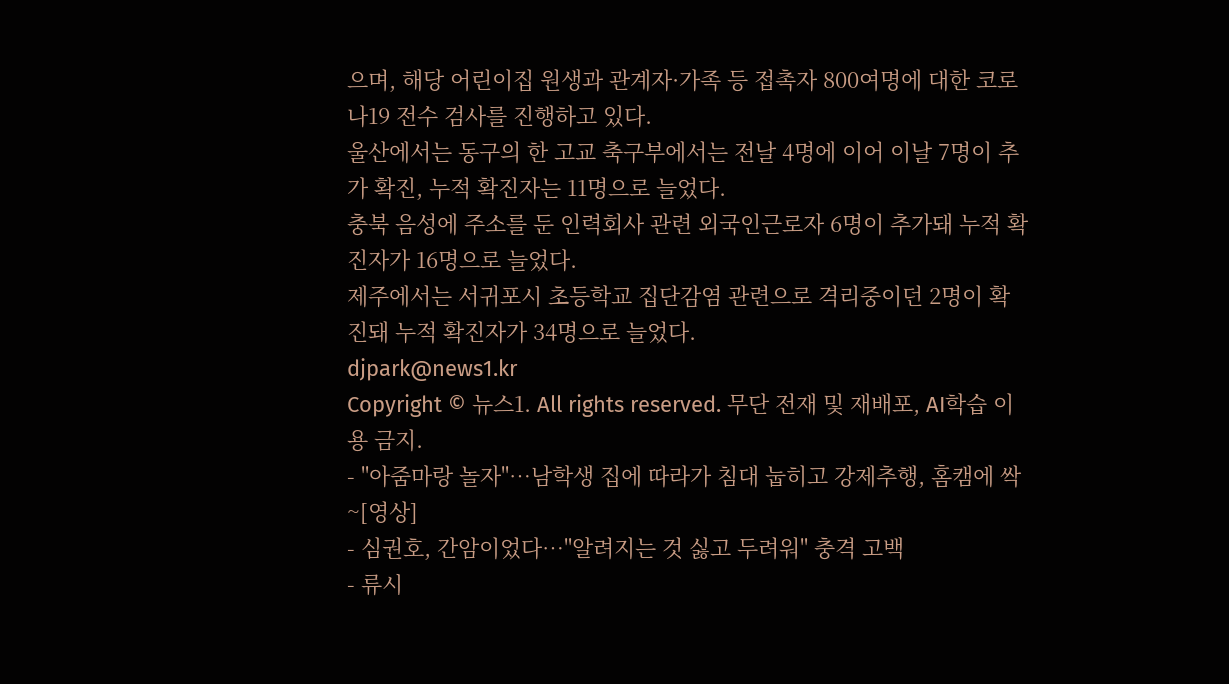으며, 해당 어린이집 원생과 관계자·가족 등 접촉자 800여명에 대한 코로나19 전수 검사를 진행하고 있다.
울산에서는 동구의 한 고교 축구부에서는 전날 4명에 이어 이날 7명이 추가 확진, 누적 확진자는 11명으로 늘었다.
충북 음성에 주소를 둔 인력회사 관련 외국인근로자 6명이 추가돼 누적 확진자가 16명으로 늘었다.
제주에서는 서귀포시 초등학교 집단감염 관련으로 격리중이던 2명이 확진돼 누적 확진자가 34명으로 늘었다.
djpark@news1.kr
Copyright © 뉴스1. All rights reserved. 무단 전재 및 재배포, AI학습 이용 금지.
- "아줌마랑 놀자"…남학생 집에 따라가 침대 눕히고 강제추행, 홈캠에 싹~[영상]
- 심권호, 간암이었다…"알려지는 것 싫고 두려워" 충격 고백
- 류시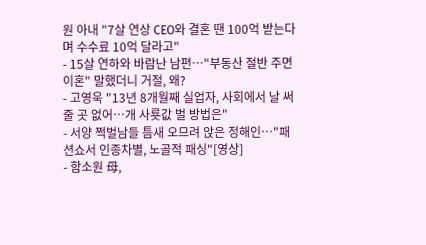원 아내 "7살 연상 CEO와 결혼 땐 100억 받는다며 수수료 10억 달라고"
- 15살 연하와 바람난 남편…"부동산 절반 주면 이혼" 말했더니 거절, 왜?
- 고영욱 "13년 8개월째 실업자, 사회에서 날 써줄 곳 없어…개 사룟값 벌 방법은"
- 서양 쩍벌남들 틈새 오므려 앉은 정해인…"패션쇼서 인종차별, 노골적 패싱"[영상]
- 함소원 母,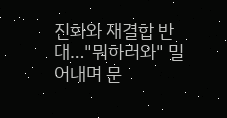진화와 재결합 반대…"뭐하러와" 밀어내며 문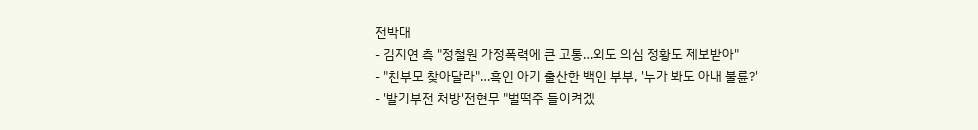전박대
- 김지연 측 "정철원 가정폭력에 큰 고통…외도 의심 정황도 제보받아"
- "친부모 찾아달라"…흑인 아기 출산한 백인 부부, '누가 봐도 아내 불륜?'
- '발기부전 처방'전현무 "벌떡주 들이켜겠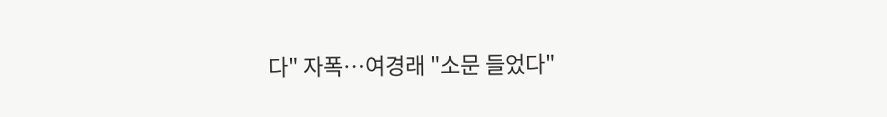다" 자폭…여경래 "소문 들었다"